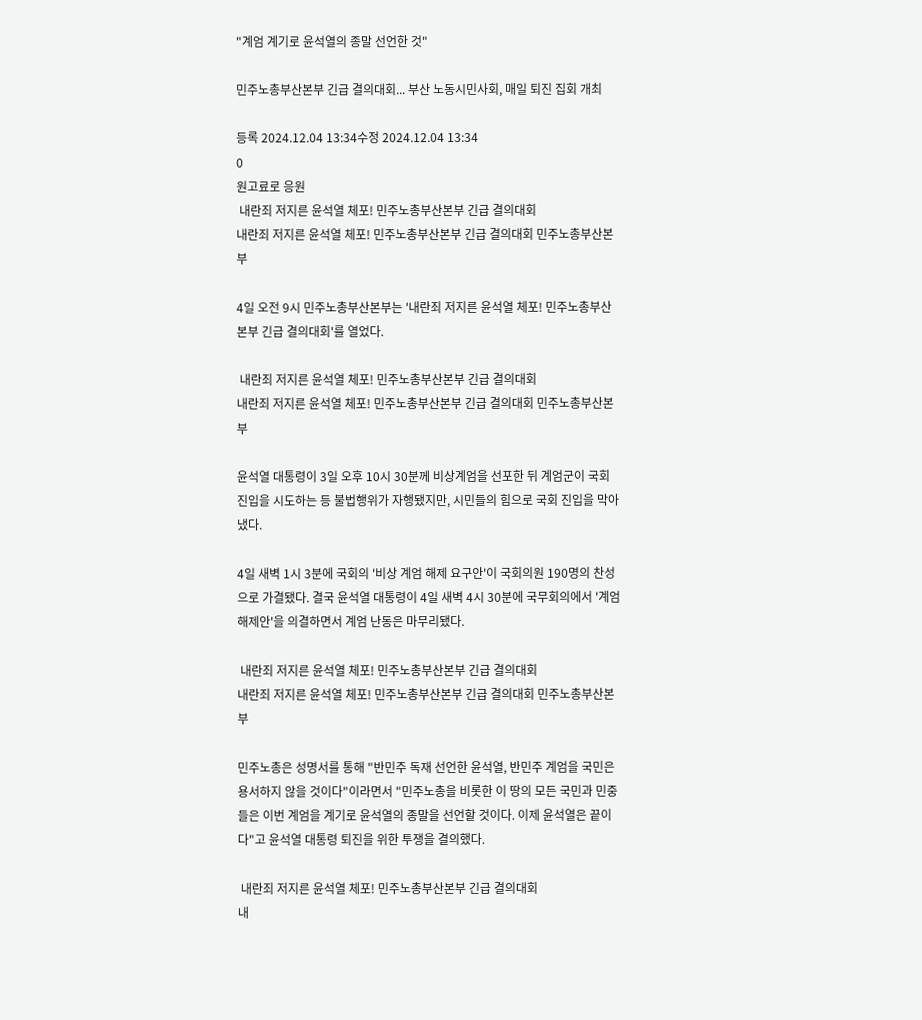"계엄 계기로 윤석열의 종말 선언한 것"

민주노총부산본부 긴급 결의대회... 부산 노동시민사회, 매일 퇴진 집회 개최

등록 2024.12.04 13:34수정 2024.12.04 13:34
0
원고료로 응원
 내란죄 저지른 윤석열 체포! 민주노총부산본부 긴급 결의대회
내란죄 저지른 윤석열 체포! 민주노총부산본부 긴급 결의대회 민주노총부산본부

4일 오전 9시 민주노총부산본부는 '내란죄 저지른 윤석열 체포! 민주노총부산본부 긴급 결의대회'를 열었다.

 내란죄 저지른 윤석열 체포! 민주노총부산본부 긴급 결의대회
내란죄 저지른 윤석열 체포! 민주노총부산본부 긴급 결의대회 민주노총부산본부

윤석열 대통령이 3일 오후 10시 30분께 비상계엄을 선포한 뒤 계엄군이 국회 진입을 시도하는 등 불법행위가 자행됐지만, 시민들의 힘으로 국회 진입을 막아냈다.

4일 새벽 1시 3분에 국회의 '비상 계엄 해제 요구안'이 국회의원 190명의 찬성으로 가결됐다. 결국 윤석열 대통령이 4일 새벽 4시 30분에 국무회의에서 '계엄 해제안'을 의결하면서 계엄 난동은 마무리됐다.

 내란죄 저지른 윤석열 체포! 민주노총부산본부 긴급 결의대회
내란죄 저지른 윤석열 체포! 민주노총부산본부 긴급 결의대회 민주노총부산본부

민주노총은 성명서를 통해 "반민주 독재 선언한 윤석열, 반민주 계엄을 국민은 용서하지 않을 것이다"이라면서 "민주노총을 비롯한 이 땅의 모든 국민과 민중들은 이번 계엄을 계기로 윤석열의 종말을 선언할 것이다. 이제 윤석열은 끝이다"고 윤석열 대통령 퇴진을 위한 투쟁을 결의했다.

 내란죄 저지른 윤석열 체포! 민주노총부산본부 긴급 결의대회
내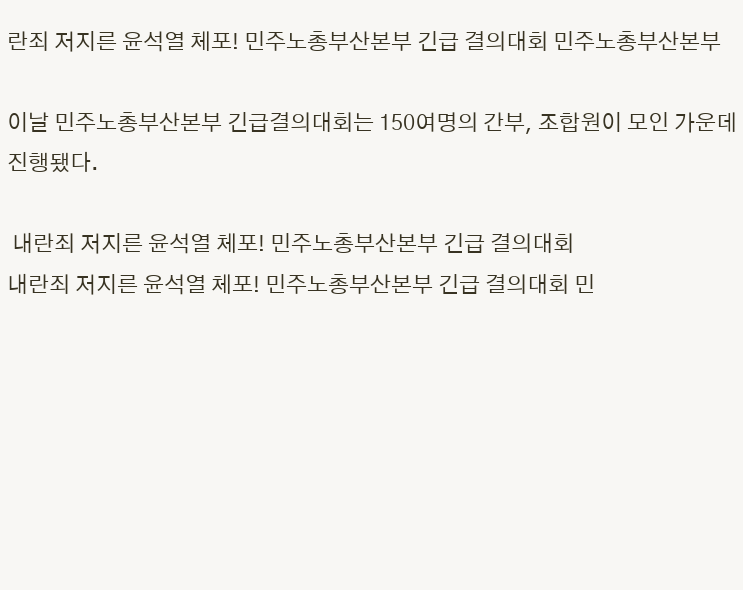란죄 저지른 윤석열 체포! 민주노총부산본부 긴급 결의대회 민주노총부산본부

이날 민주노총부산본부 긴급결의대회는 150여명의 간부, 조합원이 모인 가운데 진행됐다.

 내란죄 저지른 윤석열 체포! 민주노총부산본부 긴급 결의대회
내란죄 저지른 윤석열 체포! 민주노총부산본부 긴급 결의대회 민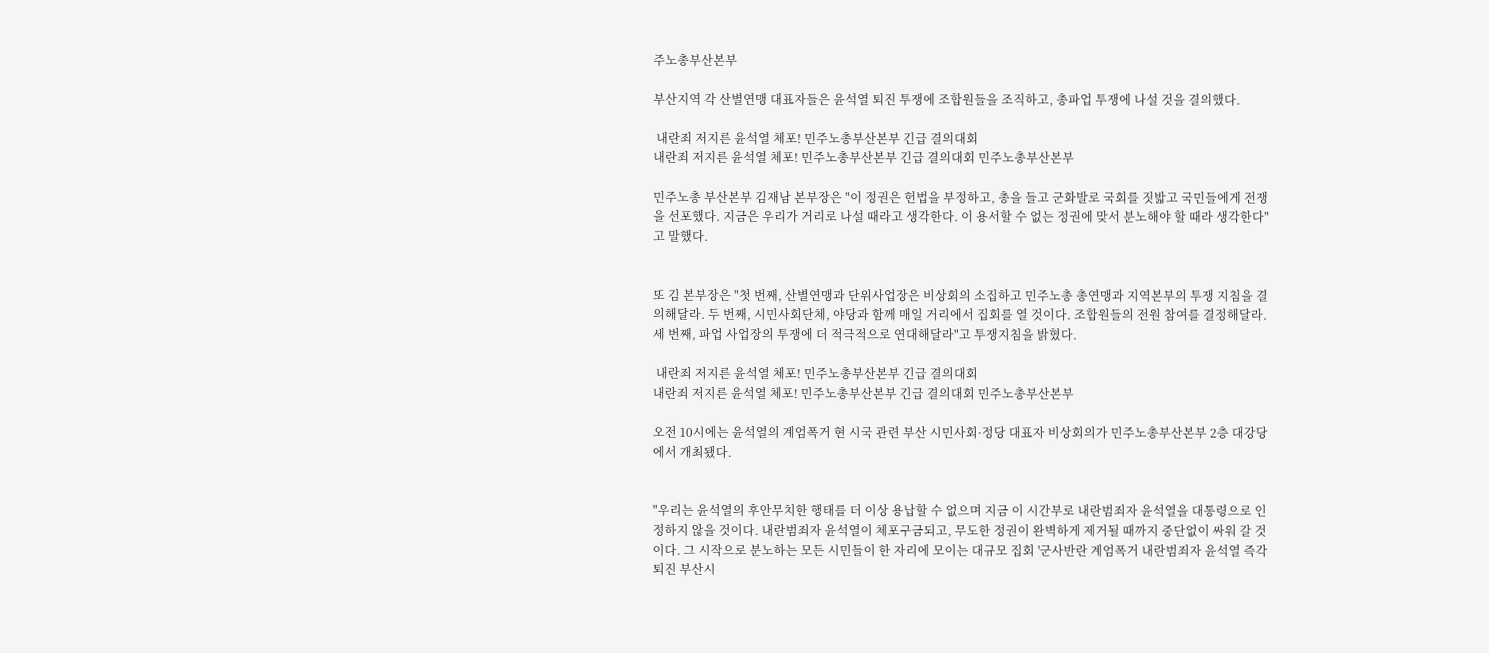주노총부산본부

부산지역 각 산별연맹 대표자들은 윤석열 퇴진 투쟁에 조합원들을 조직하고, 총파업 투쟁에 나설 것을 결의했다.

 내란죄 저지른 윤석열 체포! 민주노총부산본부 긴급 결의대회
내란죄 저지른 윤석열 체포! 민주노총부산본부 긴급 결의대회 민주노총부산본부

민주노총 부산본부 김재남 본부장은 "이 정권은 헌법을 부정하고, 총을 들고 군화발로 국회를 짓밟고 국민들에게 전쟁을 선포했다. 지금은 우리가 거리로 나설 때라고 생각한다. 이 용서할 수 없는 정권에 맞서 분노해야 할 때라 생각한다"고 말했다.


또 김 본부장은 "첫 번째, 산별연맹과 단위사업장은 비상회의 소집하고 민주노총 총연맹과 지역본부의 투쟁 지침을 결의해달라. 두 번째, 시민사회단체, 야당과 함께 매일 거리에서 집회를 열 것이다. 조합원들의 전원 참여를 결정해달라. 세 번째, 파업 사업장의 투쟁에 더 적극적으로 연대해달라"고 투쟁지침을 밝혔다.

 내란죄 저지른 윤석열 체포! 민주노총부산본부 긴급 결의대회
내란죄 저지른 윤석열 체포! 민주노총부산본부 긴급 결의대회 민주노총부산본부

오전 10시에는 윤석열의 계엄폭거 현 시국 관련 부산 시민사회·정당 대표자 비상회의가 민주노총부산본부 2층 대강당에서 개최됐다.


"우리는 윤석열의 후안무치한 행태를 더 이상 용납할 수 없으며 지금 이 시간부로 내란범죄자 윤석열을 대통령으로 인정하지 않을 것이다. 내란범죄자 윤석열이 체포구금되고, 무도한 정권이 완벽하게 제거될 때까지 중단없이 싸워 갈 것이다. 그 시작으로 분노하는 모든 시민들이 한 자리에 모이는 대규모 집회 '군사반란 계엄폭거 내란범죄자 윤석열 즉각 퇴진 부산시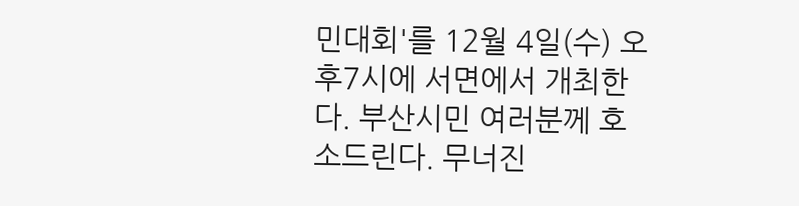민대회'를 12월 4일(수) 오후7시에 서면에서 개최한다. 부산시민 여러분께 호소드린다. 무너진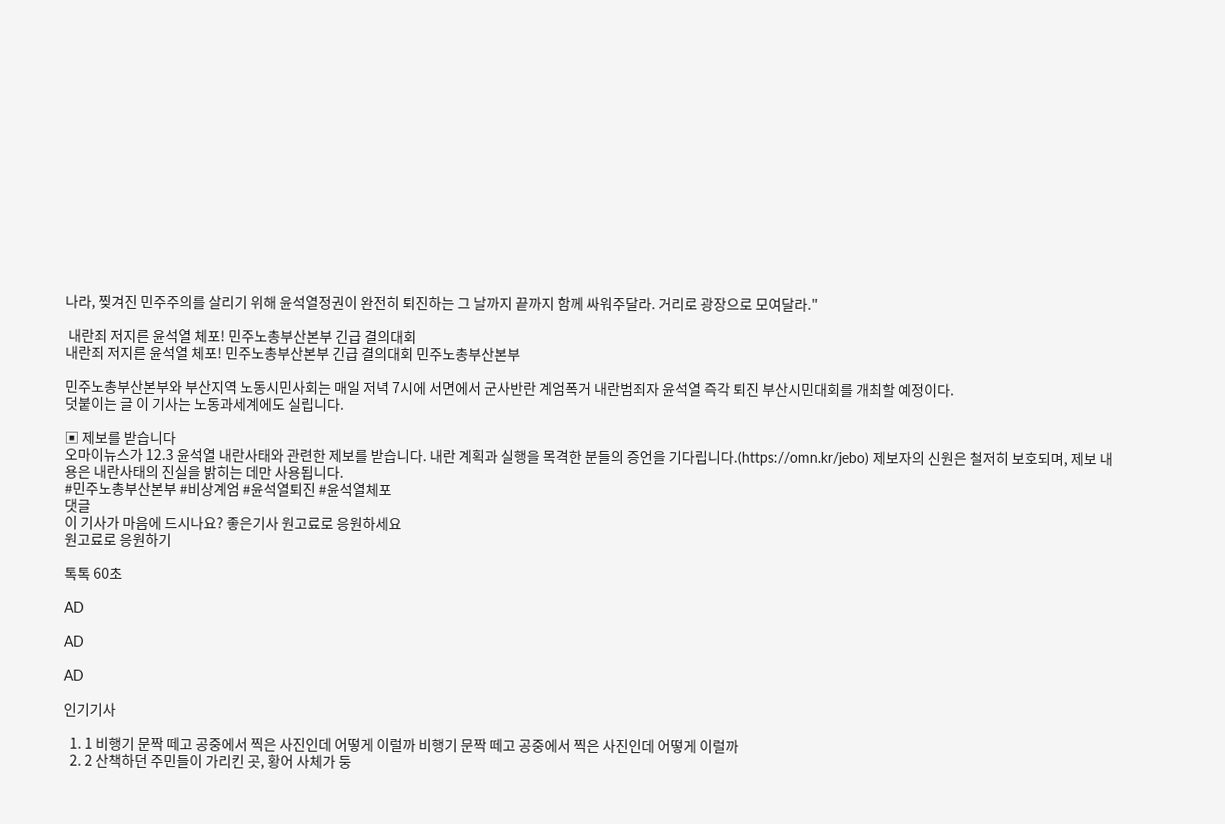나라, 찢겨진 민주주의를 살리기 위해 윤석열정권이 완전히 퇴진하는 그 날까지 끝까지 함께 싸워주달라. 거리로 광장으로 모여달라."

 내란죄 저지른 윤석열 체포! 민주노총부산본부 긴급 결의대회
내란죄 저지른 윤석열 체포! 민주노총부산본부 긴급 결의대회 민주노총부산본부

민주노총부산본부와 부산지역 노동시민사회는 매일 저녁 7시에 서면에서 군사반란 계엄폭거 내란범죄자 윤석열 즉각 퇴진 부산시민대회를 개최할 예정이다.
덧붙이는 글 이 기사는 노동과세계에도 실립니다.

▣ 제보를 받습니다
오마이뉴스가 12.3 윤석열 내란사태와 관련한 제보를 받습니다. 내란 계획과 실행을 목격한 분들의 증언을 기다립니다.(https://omn.kr/jebo) 제보자의 신원은 철저히 보호되며, 제보 내용은 내란사태의 진실을 밝히는 데만 사용됩니다.
#민주노총부산본부 #비상계엄 #윤석열퇴진 #윤석열체포
댓글
이 기사가 마음에 드시나요? 좋은기사 원고료로 응원하세요
원고료로 응원하기

톡톡 60초

AD

AD

AD

인기기사

  1. 1 비행기 문짝 떼고 공중에서 찍은 사진인데 어떻게 이럴까 비행기 문짝 떼고 공중에서 찍은 사진인데 어떻게 이럴까
  2. 2 산책하던 주민들이 가리킨 곳, 황어 사체가 둥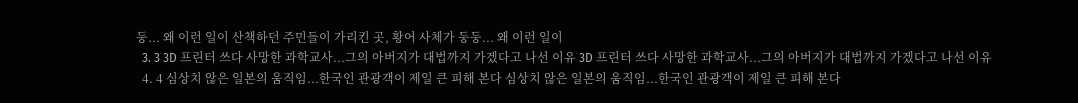둥... 왜 이런 일이 산책하던 주민들이 가리킨 곳, 황어 사체가 둥둥... 왜 이런 일이
  3. 3 3D 프린터 쓰다 사망한 과학교사...그의 아버지가 대법까지 가겠다고 나선 이유 3D 프린터 쓰다 사망한 과학교사...그의 아버지가 대법까지 가겠다고 나선 이유
  4. 4 심상치 않은 일본의 움직임...한국인 관광객이 제일 큰 피해 본다 심상치 않은 일본의 움직임...한국인 관광객이 제일 큰 피해 본다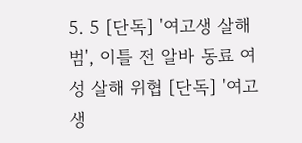5. 5 [단독] '여고생 살해범', 이틀 전 알바 동료 여성 살해 위협 [단독] '여고생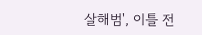살해범', 이틀 전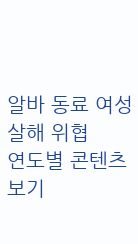알바 동료 여성 살해 위협
연도별 콘텐츠 보기